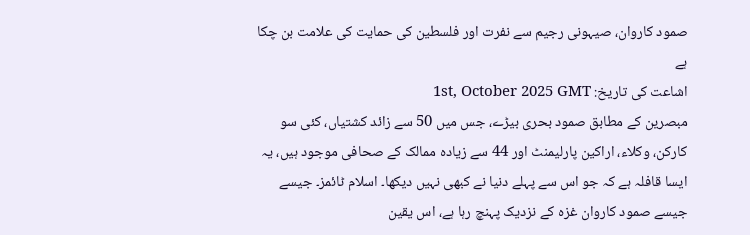صمود کاروان، صیہونی رجیم سے نفرت اور فلسطین کی حمایت کی علامت بن چکا ہے
اشاعت کی تاریخ: 1st, October 2025 GMT
مبصرین کے مطابق صمود بحری بیڑے، جس میں 50 سے زائد کشتیاں، کئی سو کارکن، وکلاء، اراکین پارلیمنٹ اور 44 سے زیادہ ممالک کے صحافی موجود ہیں، یہ ایسا قافلہ ہے کہ جو اس سے پہلے دنیا نے کبھی نہیں دیکھا۔ اسلام ٹائمز۔ جیسے جیسے صمود کاروان غزہ کے نزدیک پہنچ رہا ہے، اس یقین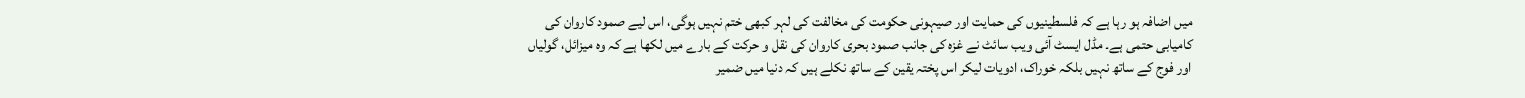میں اضافہ ہو رہا ہے کہ فلسطینیوں کی حمایت اور صیہونی حکومت کی مخالفت کی لہر کبھی ختم نہیں ہوگی، اس لیے صمود کاروان کی کامیابی حتمی ہے۔ مڈل ایسٹ آئی ویب سائٹ نے غزہ کی جانب صمود بحری کاروان کی نقل و حرکت کے بارے میں لکھا ہے کہ وہ میزائل، گولیاں اور فوج کے ساتھ نہیں بلکہ خوراک، ادویات لیکر اس پختہ یقین کے ساتھ نکلے ہیں کہ دنیا میں ضمیر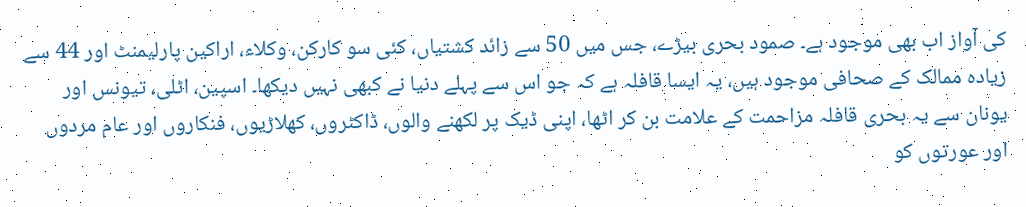کی آواز اب بھی موجود ہے۔ صمود بحری بیڑے، جس میں 50 سے زائد کشتیاں، کئی سو کارکن، وکلاء، اراکین پارلیمنٹ اور 44 سے زیادہ ممالک کے صحافی موجود ہیں، یہ ایسا قافلہ ہے کہ جو اس سے پہلے دنیا نے کبھی نہیں دیکھا۔ اسپین، اٹلی، تیونس اور یونان سے یہ بحری قافلہ مزاحمت کے علامت بن کر اٹھا، اپنی ڈیک پر لکھنے والوں، ڈاکٹروں، کھلاڑیوں، فنکاروں اور عام مردوں اور عورتوں کو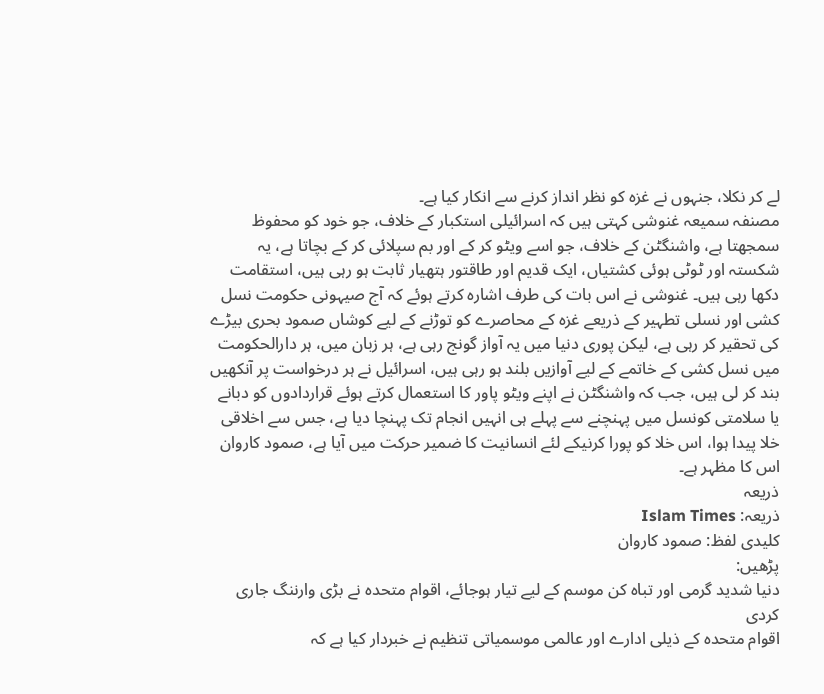لے کر نکلا، جنہوں نے غزہ کو نظر انداز کرنے سے انکار کیا ہے۔
مصنفہ سمیعہ غنوشی کہتی ہیں کہ اسرائیلی استکبار کے خلاف، جو خود کو محفوظ سمجھتا ہے، واشنگٹن کے خلاف، جو اسے ویٹو کر کے اور بم سپلائی کر کے بچاتا ہے، یہ شکستہ اور ٹوٹی ہوئی کشتیاں، ایک قدیم اور طاقتور ہتھیار ثابت ہو رہی ہیں، استقامت دکھا رہی ہیں۔ غنوشی نے اس بات کی طرف اشارہ کرتے ہوئے کہ آج صیہونی حکومت نسل کشی اور نسلی تطہیر کے ذریعے غزہ کے محاصرے کو توڑنے کے لیے کوشاں صمود بحری بیڑے کی تحقیر کر رہی ہے، لیکن پوری دنیا میں یہ آواز گونج رہی ہے، ہر زبان میں، ہر دارالحکومت میں نسل کشی کے خاتمے کے لیے آوازیں بلند ہو رہی ہیں، اسرائیل نے ہر درخواست پر آنکھیں بند کر لی ہیں، جب کہ واشنگٹن نے اپنے ویٹو پاور کا استعمال کرتے ہوئے قراردادوں کو دبانے یا سلامتی کونسل میں پہنچنے سے پہلے ہی انہیں انجام تک پہنچا دیا ہے، جس سے اخلاقی خلا پیدا ہوا، اس خلا کو پورا کرنیکے لئے انسانیت کا ضمیر حرکت میں آیا ہے، صمود کاروان اس کا مظہر ہے۔
ذریعہ
ذریعہ: Islam Times
کلیدی لفظ: صمود کاروان
پڑھیں:
دنیا شدید گرمی اور تباہ کن موسم کے لیے تیار ہوجائے، اقوام متحدہ نے بڑی وارننگ جاری کردی
اقوام متحدہ کے ذیلی ادارے اور عالمی موسمیاتی تنظیم نے خبردار کیا ہے کہ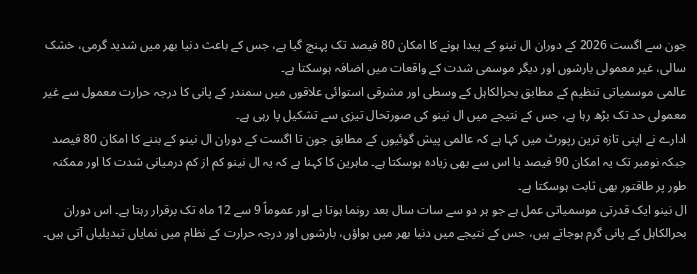جون سے اگست 2026 کے دوران ال نینو کے پیدا ہونے کا امکان 80 فیصد تک پہنچ گیا ہے، جس کے باعث دنیا بھر میں شدید گرمی، خشک سالی، غیر معمولی بارشوں اور دیگر موسمی شدت کے واقعات میں اضافہ ہوسکتا ہے۔
عالمی موسمیاتی تنظیم کے مطابق بحرالکاہل کے وسطی اور مشرقی استوائی علاقوں میں سمندر کے پانی کا درجہ حرارت معمول سے غیر معمولی حد تک بڑھ رہا ہے، جس کے نتیجے میں ال نینو کی صورتحال تیزی سے تشکیل پا رہی ہے۔
ادارے نے اپنی تازہ ترین رپورٹ میں کہا ہے کہ عالمی پیش گوئیوں کے مطابق جون تا اگست کے دوران ال نینو کے بننے کا امکان 80 فیصد جبکہ نومبر تک یہ امکان 90 فیصد یا اس سے بھی زیادہ ہوسکتا ہے۔ ماہرین کا کہنا ہے کہ یہ ال نینو کم از کم درمیانی شدت کا اور ممکنہ طور پر طاقتور بھی ثابت ہوسکتا ہے۔
ال نینو ایک قدرتی موسمیاتی عمل ہے جو ہر دو سے سات سال بعد رونما ہوتا ہے اور عموماً 9 سے 12 ماہ تک برقرار رہتا ہے۔ اس دوران بحرالکاہل کے پانی گرم ہوجاتے ہیں، جس کے نتیجے میں دنیا بھر میں ہواؤں، بارشوں اور درجہ حرارت کے نظام میں نمایاں تبدیلیاں آتی ہیں۔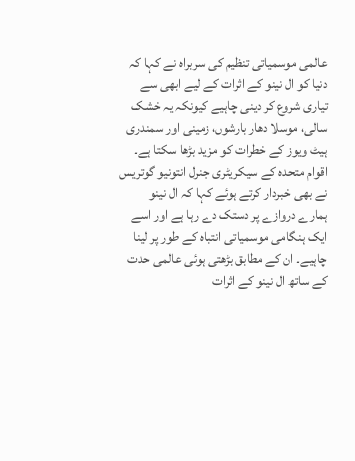عالمی موسمیاتی تنظیم کی سربراہ نے کہا کہ دنیا کو ال نینو کے اثرات کے لیے ابھی سے تیاری شروع کر دینی چاہیے کیونکہ یہ خشک سالی، موسلا دھار بارشوں، زمینی اور سمندری ہیٹ ویوز کے خطرات کو مزید بڑھا سکتا ہے۔
اقوام متحدہ کے سیکریٹری جنرل انتونیو گوتریس نے بھی خبردار کرتے ہوئے کہا کہ ال نینو ہمارے دروازے پر دستک دے رہا ہے اور اسے ایک ہنگامی موسمیاتی انتباہ کے طور پر لینا چاہیے۔ ان کے مطابق بڑھتی ہوئی عالمی حدت کے ساتھ ال نینو کے اثرات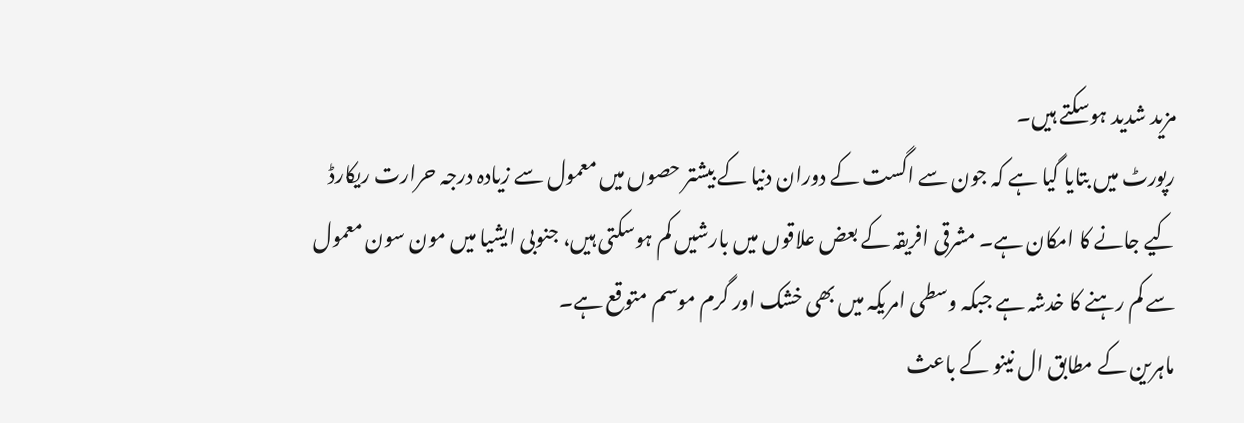مزید شدید ہوسکتے ہیں۔
رپورٹ میں بتایا گیا ہے کہ جون سے اگست کے دوران دنیا کے بیشتر حصوں میں معمول سے زیادہ درجہ حرارت ریکارڈ کیے جانے کا امکان ہے۔ مشرقی افریقہ کے بعض علاقوں میں بارشیں کم ہوسکتی ہیں، جنوبی ایشیا میں مون سون معمول سے کم رہنے کا خدشہ ہے جبکہ وسطی امریکہ میں بھی خشک اور گرم موسم متوقع ہے۔
ماہرین کے مطابق ال نینو کے باعث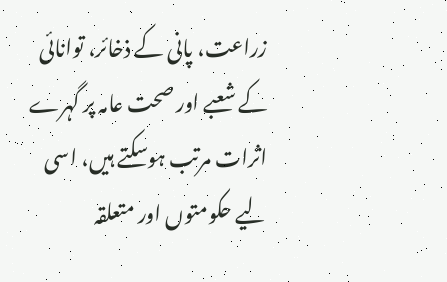زراعت، پانی کے ذخائر، توانائی کے شعبے اور صحت عامہ پر گہرے اثرات مرتب ہوسکتے ہیں، اسی لیے حکومتوں اور متعلقہ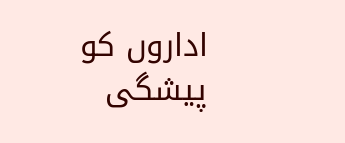اداروں کو پیشگی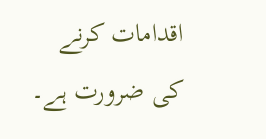اقدامات کرنے کی ضرورت ہے۔